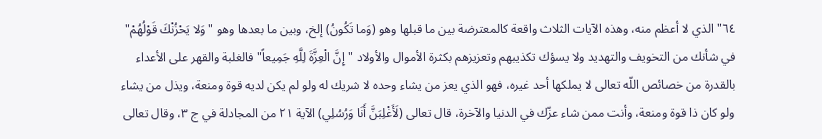٦٤" الذي لا أعظم منه، وهذه الآيات الثلاث واقعة كالمعترضة بين ما قبلها وهو (وَما تَكُونُ) إلخ، وبين ما بعدها وهو "وَلا يَحْزُنْكَ قَوْلُهُمْ" في شأنك من التخويف والتهديد ولا يسؤك تكذيبهم وتعزيزهم بكثرة الأموال والأولاد "إِنَّ الْعِزَّةَ لِلَّهِ جَمِيعاً" فالغلبة والقهر على الأعداء بالقدرة من خصائص اللّه تعالى لا يملكها أحد غيره، فهو الذي يعز من يشاء وحده لا شريك له ولو لم يكن لديه قوة ومنعة، ويذل من يشاء ولو كان ذا قوة ومنعة، وأنت ممن شاء عزّك في الدنيا والآخرة، قال تعالى (لَأَغْلِبَنَّ أَنَا وَرُسُلِي) الآية ٢١ من المجادلة في ج ٣، وقال تعالى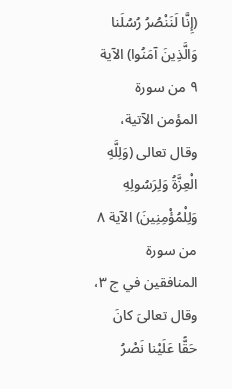(إِنَّا لَنَنْصُرُ رُسُلَنا وَالَّذِينَ آمَنُوا) الآية ٩ من سورة المؤمن الآتية، وقال تعالى (وَلِلَّهِ الْعِزَّةُ وَلِرَسُولِهِ وَلِلْمُؤْمِنِينَ) الآية ٨ من سورة المنافقين في ج ٣، وقال تعالىَ كانَ حَقًّا عَلَيْنا نَصْرُ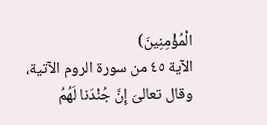الْمُؤْمِنِينَ)
الآية ٤٥ من سورة الروم الآتية، وقال تعالىَ إِنَّ جُنْدَنا لَهُمُ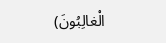الْغالِبُونَ)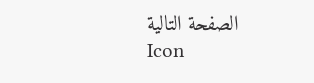الصفحة التالية
Icon